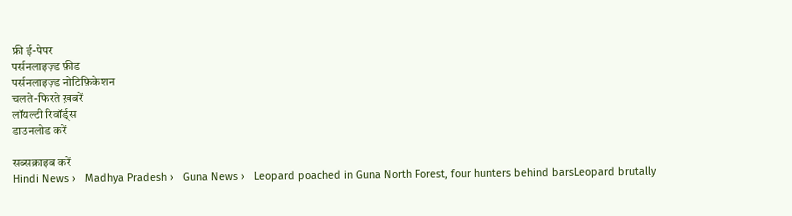फ्री ई-पेपर
पर्सनलाइज़्ड फ़ीड
पर्सनलाइज़्ड नोटिफ़िकेशन
चलते-फिरते ख़बरें
लॉयल्टी रिवॉर्ड्स
डाउनलोड करें

सब्सक्राइब करें
Hindi News ›   Madhya Pradesh ›   Guna News ›   Leopard poached in Guna North Forest, four hunters behind barsLeopard brutally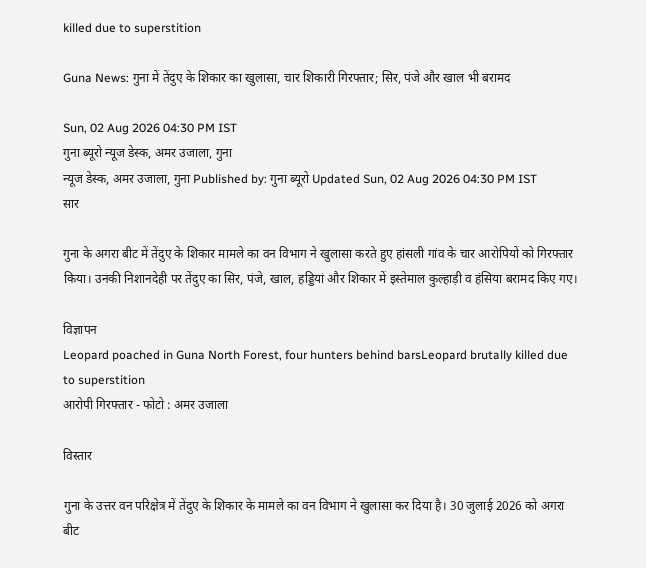killed due to superstition

Guna News: गुना में तेंदुए के शिकार का खुलासा, चार शिकारी गिरफ्तार; सिर, पंजे और खाल भी बरामद

Sun, 02 Aug 2026 04:30 PM IST
गुना ब्यूरो न्यूज डेस्क, अमर उजाला, गुना
न्यूज डेस्क, अमर उजाला, गुना Published by: गुना ब्यूरो Updated Sun, 02 Aug 2026 04:30 PM IST
सार

गुना के अगरा बीट में तेंदुए के शिकार मामले का वन विभाग ने खुलासा करते हुए हांसली गांव के चार आरोपियों को गिरफ्तार किया। उनकी निशानदेही पर तेंदुए का सिर, पंजे, खाल, हड्डियां और शिकार में इस्तेमाल कुल्हाड़ी व हंसिया बरामद किए गए।

विज्ञापन
Leopard poached in Guna North Forest, four hunters behind barsLeopard brutally killed due to superstition
आरोपी गिरफ्तार - फोटो : अमर उजाला

विस्तार

गुना के उत्तर वन परिक्षेत्र में तेंदुए के शिकार के मामले का वन विभाग ने खुलासा कर दिया है। 30 जुलाई 2026 को अगरा बीट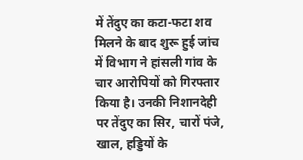में तेंदुए का कटा-फटा शव मिलने के बाद शुरू हुई जांच में विभाग ने हांसली गांव के चार आरोपियों को गिरफ्तार किया है। उनकी निशानदेही पर तेंदुए का सिर, चारों पंजे, खाल, हड्डियों के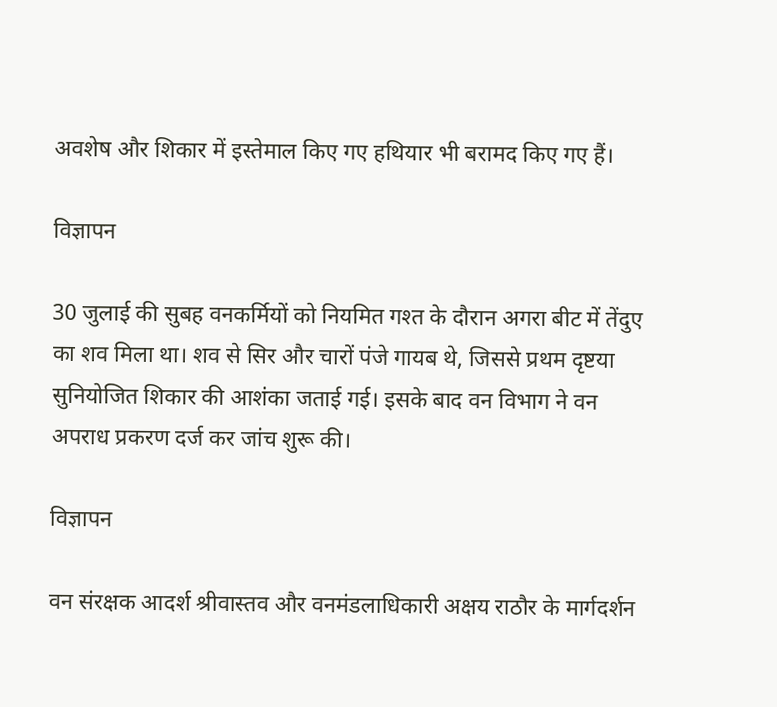अवशेष और शिकार में इस्तेमाल किए गए हथियार भी बरामद किए गए हैं।

विज्ञापन

30 जुलाई की सुबह वनकर्मियों को नियमित गश्त के दौरान अगरा बीट में तेंदुए का शव मिला था। शव से सिर और चारों पंजे गायब थे, जिससे प्रथम दृष्टया सुनियोजित शिकार की आशंका जताई गई। इसके बाद वन विभाग ने वन अपराध प्रकरण दर्ज कर जांच शुरू की।

विज्ञापन

वन संरक्षक आदर्श श्रीवास्तव और वनमंडलाधिकारी अक्षय राठौर के मार्गदर्शन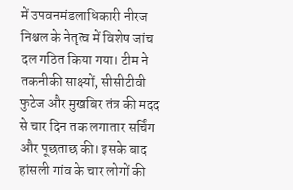में उपवनमंडलाधिकारी नीरज निश्चल के नेतृत्व में विशेष जांच दल गठित किया गया। टीम ने तकनीकी साक्ष्यों, सीसीटीवी फुटेज और मुखबिर तंत्र की मदद से चार दिन तक लगातार सर्चिंग और पूछताछ की। इसके बाद हांसली गांव के चार लोगों की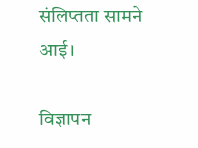संलिप्तता सामने आई।

विज्ञापन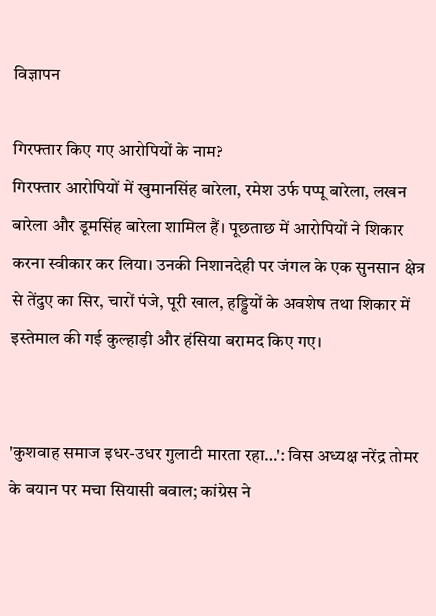विज्ञापन

गिरफ्तार किए गए आरोपियों के नाम?
गिरफ्तार आरोपियों में खुमानसिंह बारेला, रमेश उर्फ पप्पू बारेला, लखन बारेला और डूमसिंह बारेला शामिल हैं। पूछताछ में आरोपियों ने शिकार करना स्वीकार कर लिया। उनकी निशानदेही पर जंगल के एक सुनसान क्षेत्र से तेंदुए का सिर, चारों पंजे, पूरी खाल, हड्डियों के अवशेष तथा शिकार में इस्तेमाल की गई कुल्हाड़ी और हंसिया बरामद किए गए।


'कुशवाह समाज इधर-उधर गुलाटी मारता रहा…': विस अध्यक्ष नरेंद्र तोमर के बयान पर मचा सियासी बवाल; कांग्रेस ने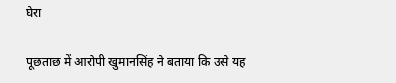घेरा

पूछताछ में आरोपी खुमानसिंह ने बताया कि उसे यह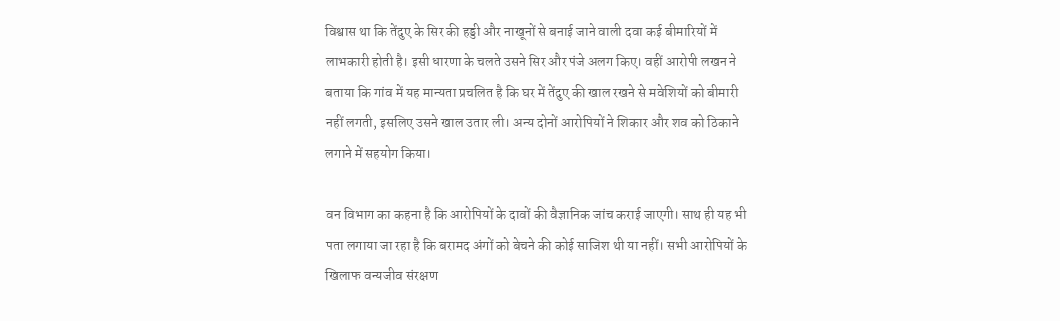विश्वास था कि तेंदुए के सिर की हड्डी और नाखूनों से बनाई जाने वाली दवा कई बीमारियों में लाभकारी होती है। इसी धारणा के चलते उसने सिर और पंजे अलग किए। वहीं आरोपी लखन ने बताया कि गांव में यह मान्यता प्रचलित है कि घर में तेंदुए की खाल रखने से मवेशियों को बीमारी नहीं लगती, इसलिए उसने खाल उतार ली। अन्य दोनों आरोपियों ने शिकार और शव को ठिकाने लगाने में सहयोग किया।

वन विभाग का कहना है कि आरोपियों के दावों की वैज्ञानिक जांच कराई जाएगी। साथ ही यह भी पता लगाया जा रहा है कि बरामद अंगों को बेचने की कोई साजिश थी या नहीं। सभी आरोपियों के खिलाफ वन्यजीव संरक्षण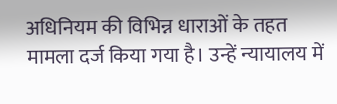अधिनियम की विभिन्न धाराओं के तहत मामला दर्ज किया गया है। उन्हें न्यायालय में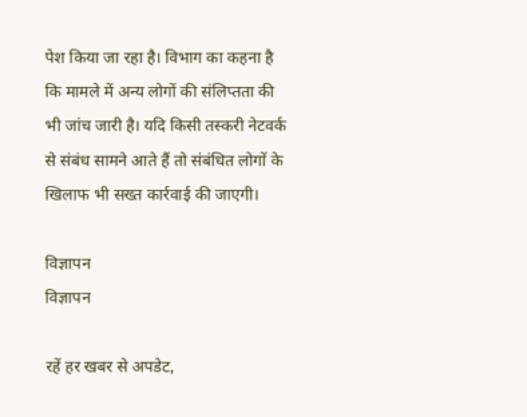पेश किया जा रहा है। विभाग का कहना है कि मामले में अन्य लोगों की संलिप्तता की भी जांच जारी है। यदि किसी तस्करी नेटवर्क से संबंध सामने आते हैं तो संबंधित लोगों के खिलाफ भी सख्त कार्रवाई की जाएगी।

विज्ञापन
विज्ञापन

रहें हर खबर से अपडेट,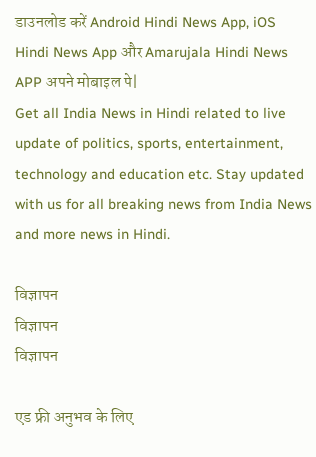डाउनलोड करें Android Hindi News App, iOS Hindi News App और Amarujala Hindi News APP अपने मोबाइल पे|
Get all India News in Hindi related to live update of politics, sports, entertainment, technology and education etc. Stay updated with us for all breaking news from India News and more news in Hindi.

विज्ञापन
विज्ञापन
विज्ञापन

एड फ्री अनुभव के लिए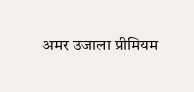अमर उजाला प्रीमियम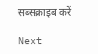सब्सक्राइब करें

Next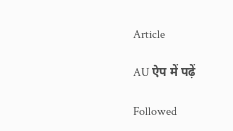Article

AU ऐप में पढ़ें

Followed